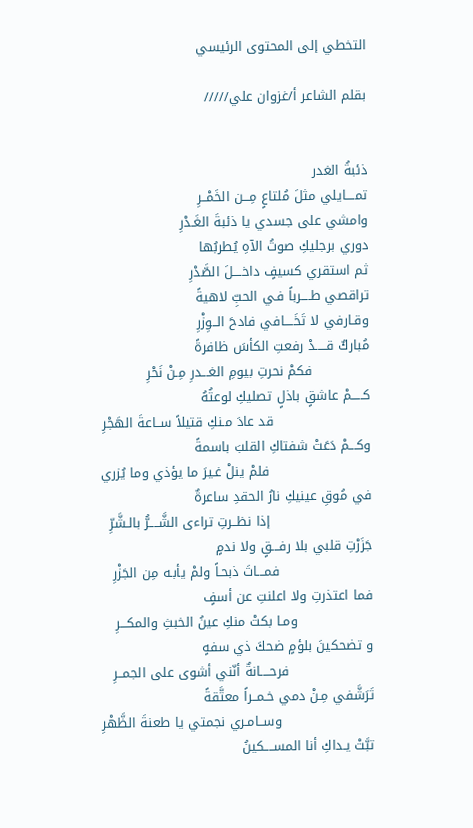التخطي إلى المحتوى الرئيسي

بقلم الشاعر أ/غزوان علي/////


ذئبةُ الغدر
تمــــايلي مثلَ مُلتاعٍ مِـــن الخَمْــرِ
وامشي على جسدي يا ذئبةَ الغَـدْرِ
دوري برجليكِ صوتُ الآهِ يُطربُها
ثم استقري كسيفٍ داخــــلَ الصَّدْرِ
تراقصي طــــرباً فـي الحبِّ لاهيةً
وقـارفي لا تَخَــــافي فادحَ الــوِزْرِ
مُباركٌ قـــــدْ رفعتِ الكأسَ ظافرةً
             فكمْ نحرتِ بيومِ الغـــدرِ مِـنْ نَحْرِ
كـــــمْ عاشقٍ باذلٍ تصليكِ لوعتُهُ
                      قد عادَ مـنكِ قتيلاً ســاعةَ الهَجْرِ
وكـــمْ دَعَتْ شفتاكِ القلبَ باسمةً
                       فلمْ ينلْ غـيرَ ما يؤذي وما يُزري
في مُوقِ عينيكِ نارُ الحقدِ ساعرةٌ
                       إذا نظــرتِ تراءى الشَّــــرُّ بالـشَّرِّ
جَزَرْتِ قلبي بلا رفـــقٍ ولا ندمٍ
                     فمـــاتَ ذبحـاً ولمْ يأبـه مِن الجَزْرِ
فما اعتذرتِ ولا اعلنتِ عن أسفٍ
                 ومـا بكتْ منكِ عينُ الخبثِ والمكـــرِ
و تضحكينَ بلؤمٍ ضحكَ ذي سفهٍ
                   فرحــــانةٌ أنّني أشوى على الجمــرِ
تَرَشَّفي مِـنْ دمي خـمــراً معتَّقةً
                     وســامـري نجمتي يا طعنةَ الظَّهْرِ
تبَّتْ يـداكِ أنا المســــكينُ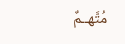مُتَّهــمٌ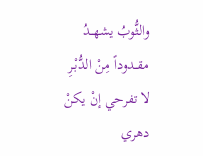والثُّوبُ يشهــدُ مقــدوداً مِنْ الدُّبْـرِ
لا تفرحي إنْ يكنْ دهري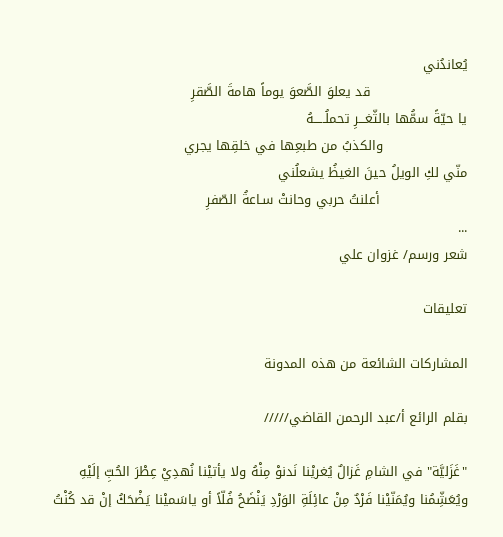يُعاندُني
                      قد يعلوَ الصَّعوَ يوماً هامةَ الصَّقرِ
يا حيّةً سمُّها بالثّغـــرِ تحملُـــــهُ
                   والكذبُ من طبعِها في خلقِها يجري
منّي لكِ الويلُ حينَ الغيظُ يشعلُني
                    أعلنتُ حربي وحانتْ سـاعةُ الصّفرِ
...
شعر ورسم/ غزوان علي

تعليقات

المشاركات الشائعة من هذه المدونة

بقلم الرائع أ/عبد الرحمن القاضي/////

"غَزَليَّة" في الشامِ غَزالٌ يُغريْنا نَدنوْ مِنْهُ ولا يأتيْنا نُهدِيْ عِطْرَ الحُبِّ إلَيْهِ ويُعَشِّمُنا ويُمَنّيْنا فَرْدٌ مِنْ عائِلَةِ الوَرْدِ يَنْضَحُ فُلّاً أو ياسَميْنا يَضْحَكُ إنْ قد كُنْتُ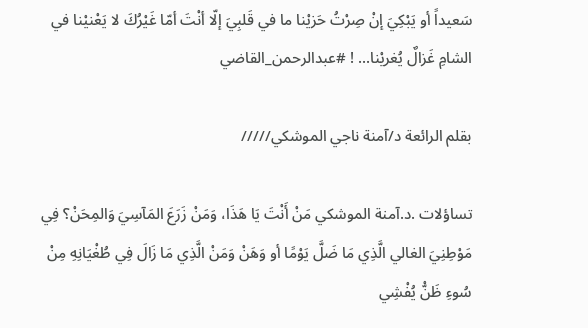سَعيداً أو يَبْكِيَ إنْ صِرْتُ حَزيْنا ما في قَلبِيَ إلّا أنْتَ أمّا غَيْرُكَ لا يَعْنيْنا في الشامِ غَزالٌ يُغريْنا... ! #عبدالرحمن_القاضي

بقلم الرائعة د/آمنة ناجي الموشكي/////

تساؤلات .د.آمنة الموشكي مَنْ أَنْتَ يَا هَذَا، وَمَنْ زَرَعَ المَآسِيَ وَالمِحَنْ؟ فِي مَوْطِنِيَ الغالي الَّذِي مَا ضَلَّ يَوْمًا أو وَهَنْ وَمَنْ الَّذِي مَا زَالَ فِي طُغْيَانِهِ مِنْ سُوءِ ظَنّْ يُفْشِي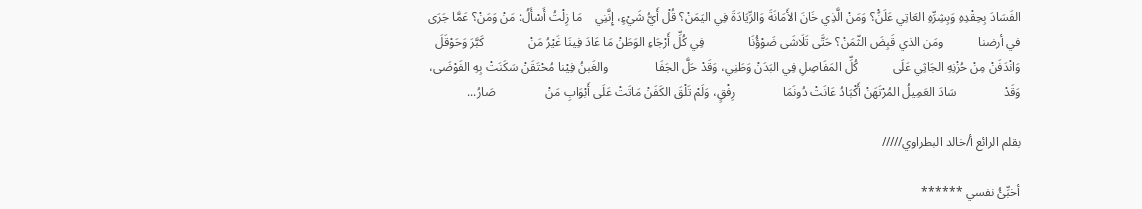الفَسَادَ بِحِقْدِهِ وَبِشِرِّهِ العَاتِي عَلَنًْ؟ وَمَنْ الَّذِي خَانَ الأَمَانَةَ وَالرِّيَادَةَ فِي اليَمَنْ؟ قُلْ أَيُّ شَيْءٍ، إِنَّنِي    مَا زِلْتُ أَسْأَلُ: مَنْ وَمَنْ؟ عَمَّا جَرَى في أرضنا           ومَن الذي قَبِضَ الثّمَنْ؟ حَتَّى تَلَاشَى ضَوْؤُنَا              فِي كُلِّ أَرْجَاءِ الوَطَنْ مَا عَادَ فِينَا غَيْرُ مَنْ              كَبَّرَ وَحَوْقَلَ وَانْدَفَنْ مِنْ حُزْنِهِ الجَاثِي عَلَى           كُلِّ المَفَاصِلِ فِي البَدَنْ وَطَنِي، وَقَدْ حَلَّ الجَفَا               والغَبنُ فِيْنا مُحْتَقَنْ سَكَنَتْ بِهِ الفَوْضَى، وَقَدْ               سَادَ العَمِيلُ المُرْتَهَنْ أَكْبَادُ عَانَتْ دُونَمَا               رِفْقٍ، وَلَمْ تَلْقَ الكَفَنْ مَاتَتْ عَلَى أَبْوَابِ مَنْ                صَارُ...

بقلم الرائع أ/خالد البطراوي/////

أخبِّئُ نفسي ******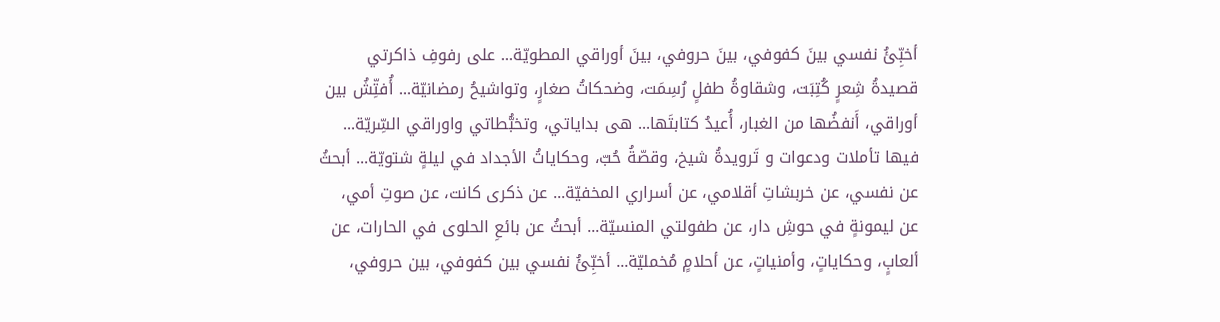أخبِّئُ نفسي بينَ كفوفي، بينَ حروفي، بينَ أوراقي المطويّة... على رفوفِ ذاكرتي قصيدةُ شِعرٍ كُتِبَت، وشقاوةُ طفلٍ رُسِمَت، وضحكاتُ صغارٍ، وتواشيحُ رمضانيّة... أُفتِّشُ بين أوراقي، أَنفضُها من الغبار، أُعيدُ كتابتَها... هى بداياتي، وتخبُّطاتي واوراقي السِّريّة... فيها تأملات ودعوات و تَرويدةُ شيخ، وقصّةُ حُبّ، وحكاياتُ الأجداد في ليلةٍ شتويّة... أبحثُ عن نفسي، عن خربشاتِ أقلامي، عن أسراري المخفيّة... عن ذكرى كانت، عن صوتِ أمي، عن ليمونةٍ في حوشِ دار، عن طفولتي المنسيّة... أبحثُ عن بائعِ الحلوى في الحارات، عن ألعابٍ، وحكاياتٍ، وأمنياتٍ، عن أحلامٍ مُخمليّة... أخبِّئُ نفسي بين كفوفي، بين حروفي،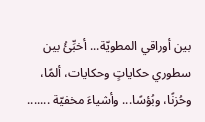بين أوراقي المطويّة... أخبِّئُ بين سطوري حكاياتٍ وحكايات، ألمًا، وحُزنًا، وبُؤسًا... وأشياءَ مخفيّة .......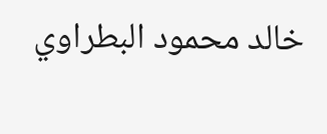خالد محمود البطراوي